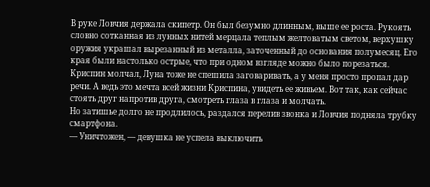В руке Ловчия держала скипетр. Он был безумно длинным, выше ее роста. Рукоять словно сотканная из лунных нитей мерцала теплым желтоватым светом, верхушку оружия украшал вырезанный из металла, заточенный до основания полумесяц. Его края были настолько острые, что при одном взгляде можно было порезаться.
Криспин молчал, Луна тоже не спешила заговаривать, а у меня просто пропал дар речи. А ведь это мечта всей жизни Криспина, увидеть ее живьем. Вот так, как сейчас стоять друг напротив друга, смотреть глаза в глаза и молчать.
Но затишье долго не продлилось, раздался перелив звонка и Ловчия подняла трубку смартфона.
— Уничтожен, — девушка не успела выключить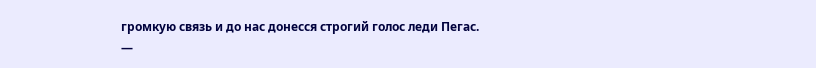громкую связь и до нас донесся строгий голос леди Пегас.
—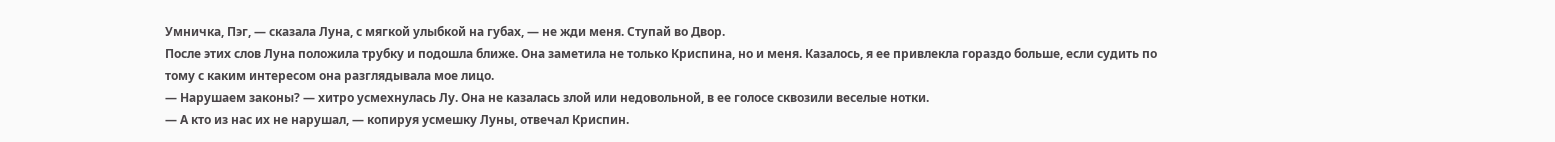Умничка, Пэг, — сказала Луна, с мягкой улыбкой на губах, — не жди меня. Ступай во Двор.
После этих слов Луна положила трубку и подошла ближе. Она заметила не только Криспина, но и меня. Казалось, я ее привлекла гораздо больше, если судить по тому с каким интересом она разглядывала мое лицо.
— Нарушаем законы? — хитро усмехнулась Лу. Она не казалась злой или недовольной, в ее голосе сквозили веселые нотки.
— А кто из нас их не нарушал, — копируя усмешку Луны, отвечал Криспин.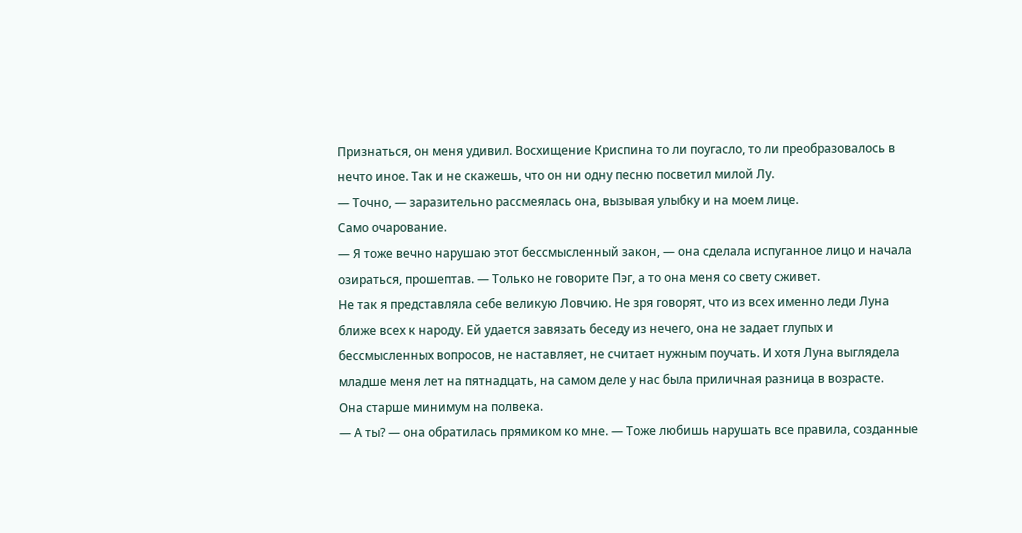Признаться, он меня удивил. Восхищение Криспина то ли поугасло, то ли преобразовалось в нечто иное. Так и не скажешь, что он ни одну песню посветил милой Лу.
— Точно, — заразительно рассмеялась она, вызывая улыбку и на моем лице.
Само очарование.
— Я тоже вечно нарушаю этот бессмысленный закон, — она сделала испуганное лицо и начала озираться, прошептав. — Только не говорите Пэг, а то она меня со свету сживет.
Не так я представляла себе великую Ловчию. Не зря говорят, что из всех именно леди Луна ближе всех к народу. Ей удается завязать беседу из нечего, она не задает глупых и бессмысленных вопросов, не наставляет, не считает нужным поучать. И хотя Луна выглядела младше меня лет на пятнадцать, на самом деле у нас была приличная разница в возрасте.
Она старше минимум на полвека.
— А ты? — она обратилась прямиком ко мне. — Тоже любишь нарушать все правила, созданные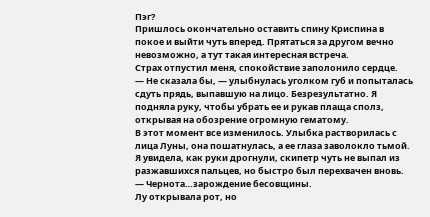Пэг?
Пришлось окончательно оставить спину Криспина в покое и выйти чуть вперед. Прятаться за другом вечно невозможно, а тут такая интересная встреча.
Страх отпустил меня, спокойствие заполонило сердце.
— Не сказала бы, — улыбнулась уголком губ и попыталась сдуть прядь, выпавшую на лицо. Безрезультатно. Я подняла руку, чтобы убрать ее и рукав плаща сполз, открывая на обозрение огромную гематому.
В этот момент все изменилось. Улыбка растворилась с лица Луны, она пошатнулась, а ее глаза заволокло тьмой. Я увидела, как руки дрогнули, скипетр чуть не выпал из разжавшихся пальцев, но быстро был перехвачен вновь.
— Чернота…зарождение бесовщины.
Лу открывала рот, но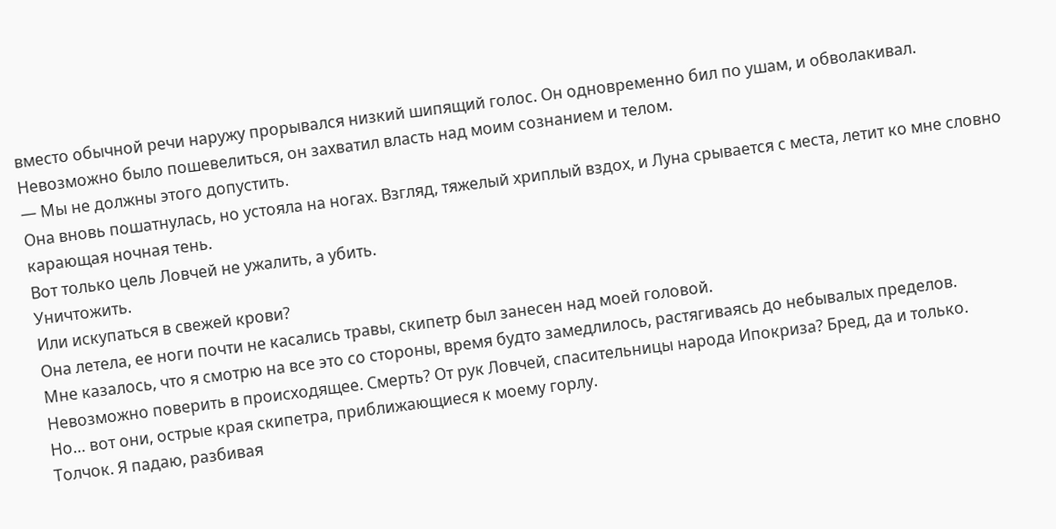вместо обычной речи наружу прорывался низкий шипящий голос. Он одновременно бил по ушам, и обволакивал. Невозможно было пошевелиться, он захватил власть над моим сознанием и телом.
— Мы не должны этого допустить.
Она вновь пошатнулась, но устояла на ногах. Взгляд, тяжелый хриплый вздох, и Луна срывается с места, летит ко мне словно карающая ночная тень.
Вот только цель Ловчей не ужалить, а убить.
Уничтожить.
Или искупаться в свежей крови?
Она летела, ее ноги почти не касались травы, скипетр был занесен над моей головой.
Мне казалось, что я смотрю на все это со стороны, время будто замедлилось, растягиваясь до небывалых пределов. Невозможно поверить в происходящее. Смерть? От рук Ловчей, спасительницы народа Ипокриза? Бред, да и только.
Но… вот они, острые края скипетра, приближающиеся к моему горлу.
Толчок. Я падаю, разбивая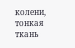колени, тонкая ткань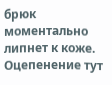брюк моментально липнет к коже. Оцепенение тут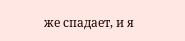же спадает, и я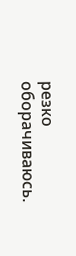резко оборачиваюсь.